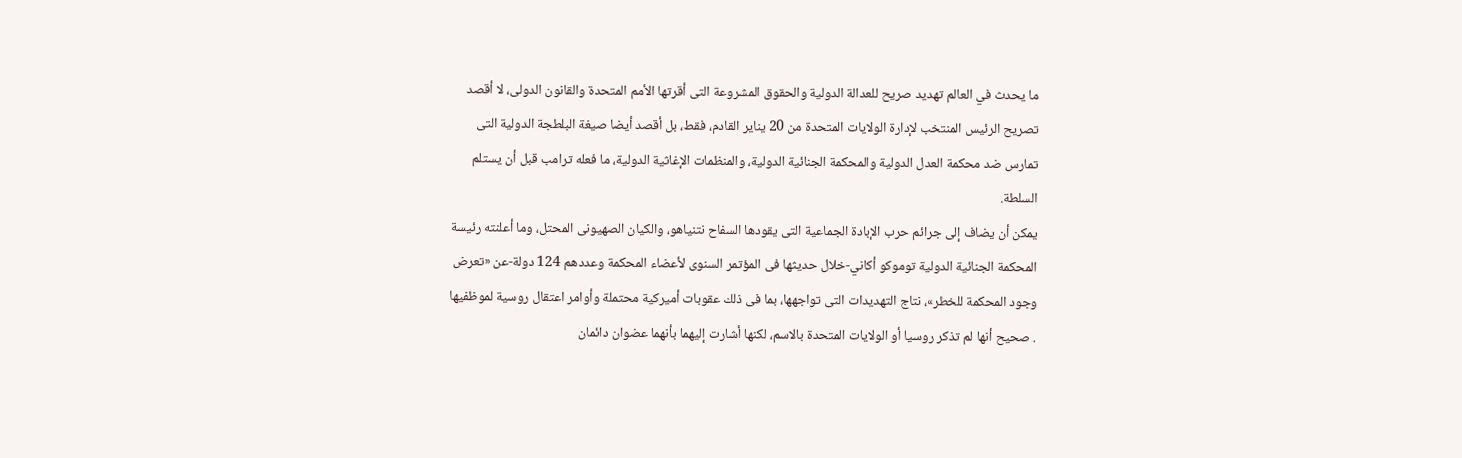ما يحدث في العالم تهديد صريح للعدالة الدولية والحقوق المشروعة التى أقرتها الأمم المتحدة والقانون الدولى، لا أقصد تصريح الرئيس المنتخب لإدارة الولايات المتحدة من 20 يناير القادم، فقط، بل أقصد أيضا صيغة البلطجة الدولية التى تمارس ضد محكمة العدل الدولية والمحكمة الجنائية الدولية، والمنظمات الإغاثية الدولية، ما فعله ترامب قبل أن يستلم السلطة.
يمكن أن يضاف إلى جرائم حرب الإبادة الجماعية التى يقودها السفاح نتنياهو، والكيان الصهيونى المحتل، وما أعلنته رئيسة المحكمة الجنائية الدولية توموكو أكاني-خلال حديثها فى المؤتمر السنوى لأعضاء المحكمة وعددهم 124 دولة-عن «تعرض وجود المحكمة للخطر»، نتاج التهديدات التى تواجهها، بما فى ذلك عقوبات أميركية محتملة وأوامر اعتقال روسية لموظفيها . صحيح أنها لم تذكر روسيا أو الولايات المتحدة بالاسم، لكنها أشارت إليهما بأنهما عضوان دائمان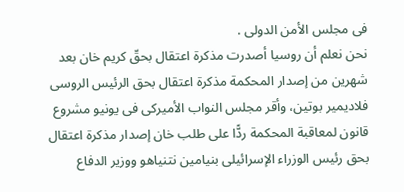فى مجلس الأمن الدولى .
نحن نعلم أن روسيا أصدرت مذكرة اعتقال بحقّ كريم خان بعد شهرين من إصدار المحكمة مذكرة اعتقال بحق الرئيس الروسى فلاديمير بوتين، وأقر مجلس النواب الأميركى فى يونيو مشروع قانون لمعاقبة المحكمة ردًّا على طلب خان إصدار مذكرة اعتقال بحق رئيس الوزراء الإسرائيلى بنيامين نتنياهو ووزير الدفاع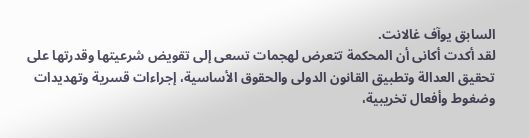السابق يوآف غالانت.
لقد أكدت أكانى أن المحكمة تتعرض لهجمات تسعى إلى تقويض شرعيتها وقدرتها على تحقيق العدالة وتطبيق القانون الدولى والحقوق الأساسية، إجراءات قسرية وتهديدات وضغوط وأفعال تخريبية،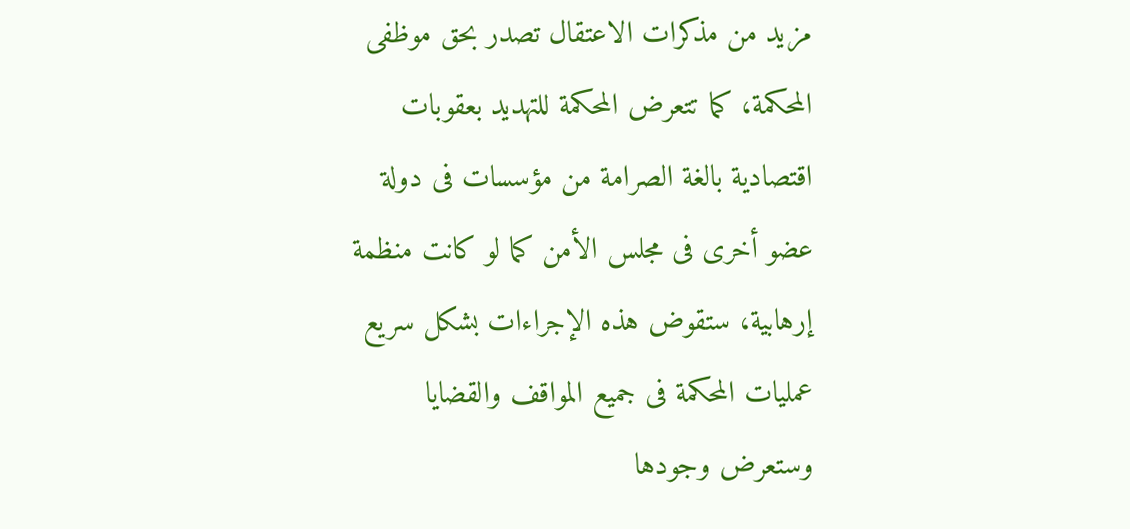مزيد من مذكرات الاعتقال تصدر بحق موظفى المحكمة، كما تتعرض المحكمة للتهديد بعقوبات اقتصادية بالغة الصرامة من مؤسسات فى دولة عضو أخرى فى مجلس الأمن كما لو كانت منظمة إرهابية، ستقوض هذه الإجراءات بشكل سريع عمليات المحكمة فى جميع المواقف والقضايا وستعرض وجودها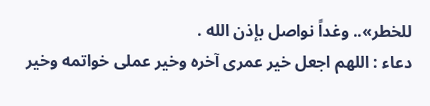للخطر».. وغداً نواصل بإذن الله .
دعاء : اللهم اجعل خير عمرى آخره وخير عملى خواتمه وخير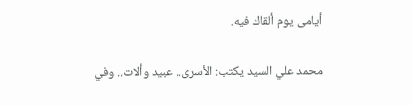أيامى يوم ألقاك فيه.

محمد علي السيد يكتب: الأسرى.. عبيد وألات.. وفي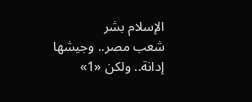الإسلام بشر
شعب مصر.. وجيشها
إدانة.. ولكن «1»